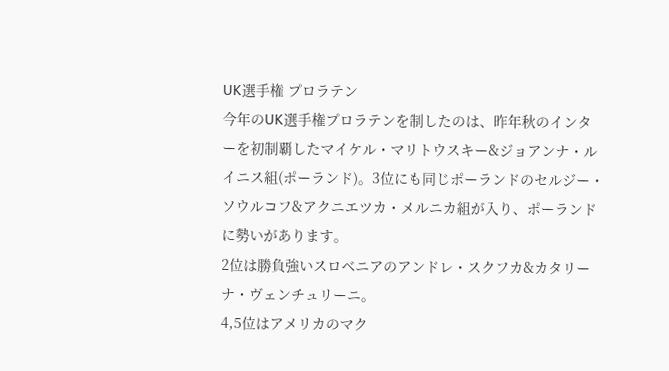UK選手権 プロラテン
今年のUK選手権プロラテンを制したのは、昨年秋のインターを初制覇したマイケル・マリトウスキー&ジョアンナ・ルイニス組(ポーランド)。3位にも同じポーランドのセルジー・ソウルコフ&アクニエツカ・メルニカ組が入り、ポーランドに勢いがあります。
2位は勝負強いスロベニアのアンドレ・スクフカ&カタリーナ・ヴェンチュリーニ。
4,5位はアメリカのマク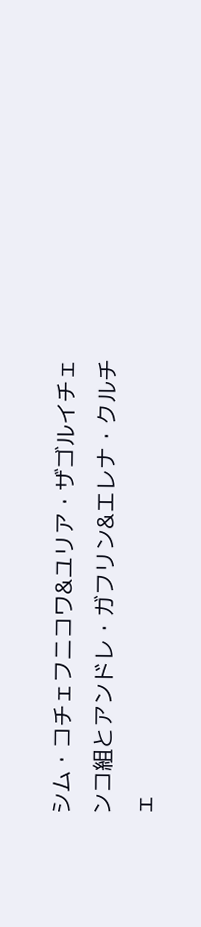シム・コチェフニコワ&ユリア・ザゴルイチェンコ組とアンドレ・ガフリン&エレナ・クルチェ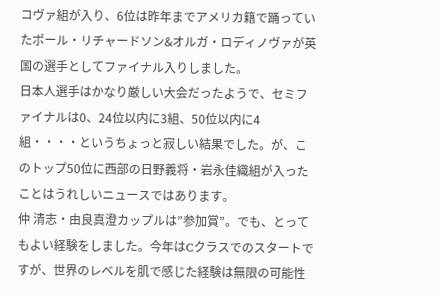コヴァ組が入り、6位は昨年までアメリカ籍で踊っていたポール・リチャードソン&オルガ・ロディノヴァが英国の選手としてファイナル入りしました。
日本人選手はかなり厳しい大会だったようで、セミファイナルは0、24位以内に3組、50位以内に4組・・・・というちょっと寂しい結果でした。が、このトップ50位に西部の日野義将・岩永佳織組が入ったことはうれしいニュースではあります。
仲 清志・由良真澄カップルは”参加賞”。でも、とってもよい経験をしました。今年はCクラスでのスタートですが、世界のレベルを肌で感じた経験は無限の可能性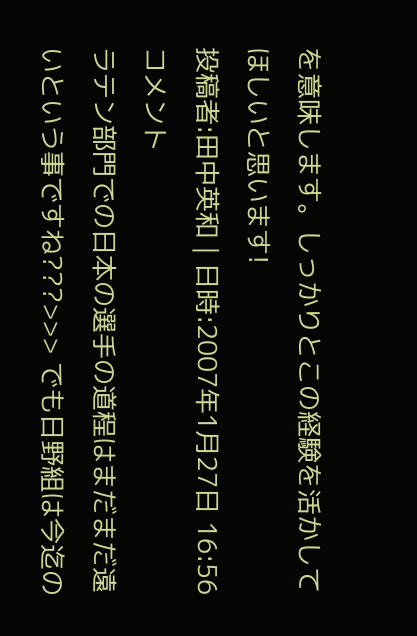を意味します。しっかりとこの経験を活かしてほしいと思います!
投稿者:田中英和 | 日時:2007年1月27日 16:56
コメント
ラテン部門での日本の選手の道程はまだまだ遠いという事ですね???>>> でも日野組は今迄の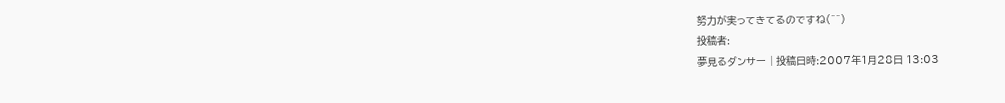努力が実ってきてるのですね(^^)
投稿者:
夢見るダンサー | 投稿日時:2007年1月28日 13:03